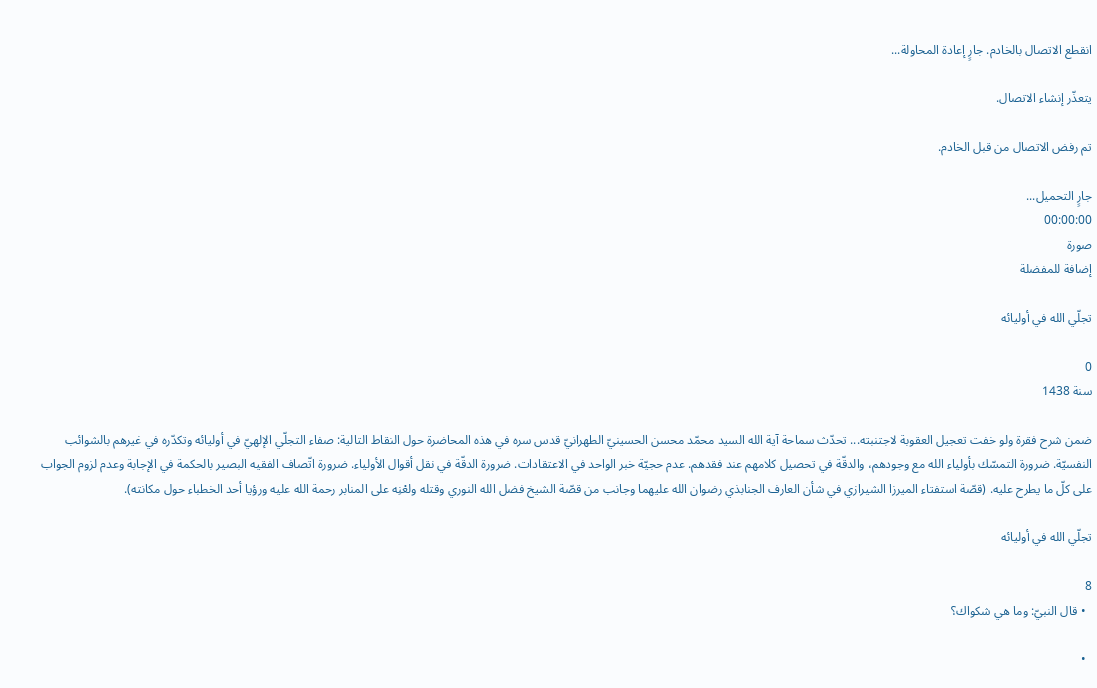انقطع الاتصال بالخادم. جارٍ إعادة المحاولة...

يتعذّر إنشاء الاتصال.

تم رفض الاتصال من قبل الخادم.

جارٍ التحميل...
00:00:00
صورة
إضافة للمفضلة

تجلّي الله في أوليائه

0
سنة 1438

ضمن شرح فقرة ولو خفت تعجيل العقوبة لاجتنبته... تحدّث سماحة آية الله السيد محمّد محسن الحسينيّ الطهرانيّ قدس سره في هذه المحاضرة حول النقاط التالية: صفاء التجلّي الإلهيّ في أوليائه وتكدّره في غيرهم بالشوائب النفسيّة. ضرورة التمسّك بأولياء الله مع وجودهم، والدقّة في تحصيل كلامهم عند فقدهم. عدم حجيّة خبر الواحد في الاعتقادات. ضرورة الدقّة في نقل أقوال الأولياء. ضرورة اتّصاف الفقيه البصير بالحكمة في الإجابة وعدم لزوم الجواب على كلّ ما يطرح عليه. (قصّة استفتاء الميرزا الشيرازي في شأن العارف الجنابذي رضوان الله عليهما وجانب من قصّة الشيخ فضل الله النوري وقتله ولعْنِه على المنابر رحمة الله عليه ورؤيا أحد الخطباء حول مكانته).

تجلّي الله في أوليائه

8
  • قال النبيّ: وما هي شكواك؟

  •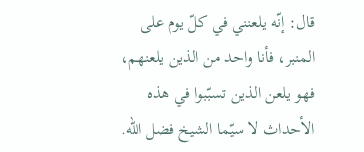قال: إنّه يلعنني في كلّ يوم على المنبر، فأنا واحد من الذين يلعنهم، فهو يلعن الذين تسبّبوا في هذه الأحداث لا سيّما الشيخ فضل الله.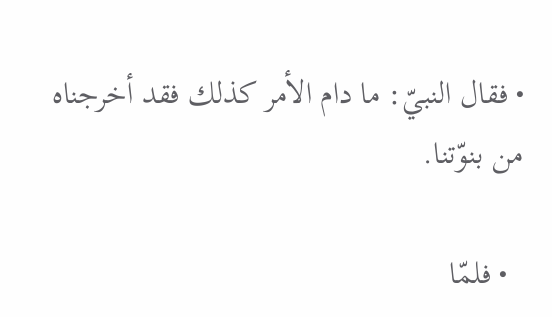• فقال النبيّ: ما دام الأمر كذلك فقد أخرجناه من بنوّتنا.

  • فلمّا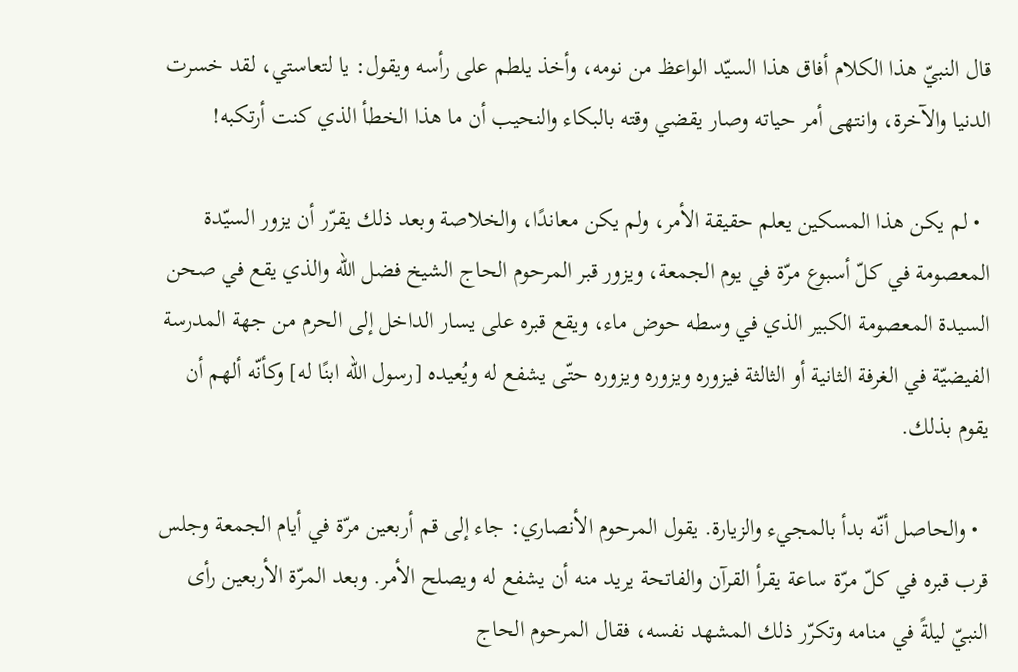قال النبيّ هذا الكلام أفاق هذا السيّد الواعظ من نومه، وأخذ يلطم على رأسه ويقول: يا لتعاستي، لقد خسرت الدنيا والآخرة، وانتهى أمر حياته وصار يقضي وقته بالبكاء والنحيب أن ما هذا الخطأ الذي كنت أرتكبه!

  • لم يكن هذا المسكين يعلم حقيقة الأمر، ولم يكن معاندًا، والخلاصة وبعد ذلك يقرّر أن يزور السيّدة المعصومة في كلّ أسبوع مرّة في يوم الجمعة، ويزور قبر المرحوم الحاج الشيخ فضل الله والذي يقع في صحن السيدة المعصومة الكبير الذي في وسطه حوض ماء، ويقع قبره على يسار الداخل إلى الحرم من جهة المدرسة الفيضيّة في الغرفة الثانية أو الثالثة فيزوره ويزوره ويزوره حتّى يشفع له ويُعيده [رسول الله ابنًا له] وكأنّه ألهم أن يقوم بذلك.

  • والحاصل أنّه بدأ بالمجيء والزيارة. يقول المرحوم الأنصاري: جاء إلى قم أربعين مرّة في أيام الجمعة وجلس قرب قبره في كلّ مرّة ساعة يقرأ القرآن والفاتحة يريد منه أن يشفع له ويصلح الأمر. وبعد المرّة الأربعين رأى النبيّ ليلةً في منامه وتكرّر ذلك المشهد نفسه، فقال المرحوم الحاج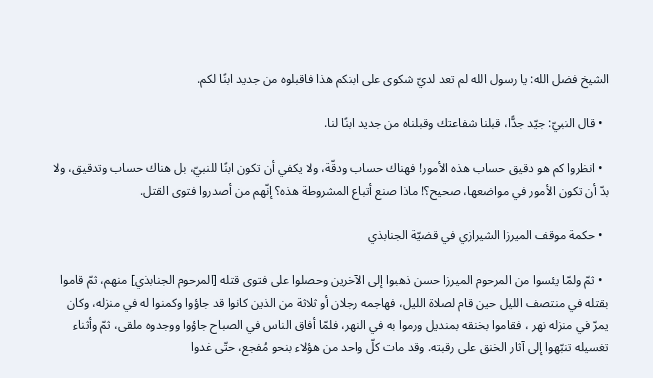الشيخ فضل الله: يا رسول الله لم تعد لديّ شكوى على ابنكم هذا فاقبلوه من جديد ابنًا لكم.

  • قال النبيّ: جيّد جدًّا، قبلنا شفاعتك وقبلناه من جديد ابنًا لنا.

  • انظروا كم هو دقيق حساب هذه الأمور! فهناك حساب ودقّة، ولا يكفي أن تكون ابنًا للنبيّ، بل هناك حساب وتدقيق، ولا بدّ أن تكون الأمور في مواضعها، صحيح؟! ماذا صنع أتباع المشروطة هذه؟ إنّهم من أصدروا فتوى القتل.

  • حكمة موقف الميرزا الشيرازي في قضيّة الجنابذي

  • ثمّ ولمّا يئسوا من المرحوم الميرزا حسن ذهبوا إلى الآخرين وحصلوا على فتوى قتله [المرحوم الجنابذي] منهم، ثمّ قاموا بقتله في منتصف الليل حين قام لصلاة الليل، فهاجمه رجلان أو ثلاثة من الذين كانوا قد جاؤوا وكمنوا له في منزله، وكان يمرّ في منزله نهر ، فقاموا بخنقه بمنديل ورموا به في النهر، فلمّا أفاق الناس في الصباح جاؤوا ووجدوه ملقى، ثمّ وأثناء تغسيله تنبّهوا إلى آثار الخنق على رقبته. وقد مات كلّ واحد من هؤلاء بنحو مُفجع، حتّى غدوا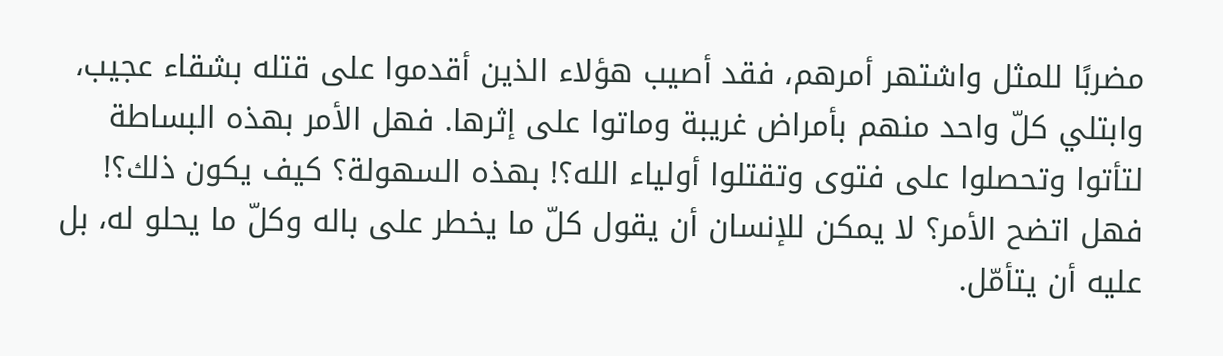مضربًا للمثل واشتهر أمرهم، فقد أصيب هؤلاء الذين أقدموا على قتله بشقاء عجيب، وابتلي كلّ واحد منهم بأمراض غريبة وماتوا على إثرها. فهل الأمر بهذه البساطة لتأتوا وتحصلوا على فتوى وتقتلوا أولياء الله؟! بهذه السهولة؟ كيف يكون ذلك؟! فهل اتضح الأمر؟ لا يمكن للإنسان أن يقول كلّ ما يخطر على باله وكلّ ما يحلو له، بل عليه أن يتأمّل.